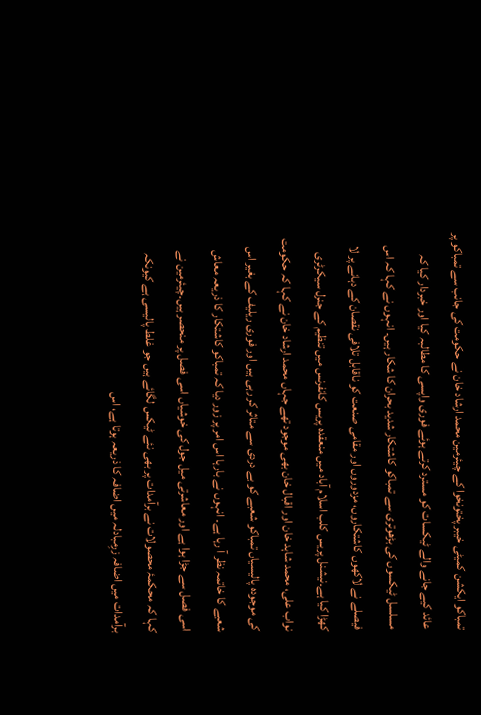تمباکو ایکشن کمیٹی خیبر پختونخوا کے چیئرمین محمد ارشاد خان نے حکومت کی جانب سے تمباکو پر عائد کیے جانے والے ٹیکسات کو مسترد کرتے ہوئے فوری واپسی کا مطالبہ کیا اور خبردار کیا کہ مسلسل ٹیکسوں کی بڑھوتری سے تمباکو کاشتکار شدید بحران کا شکار ہیں۔ انہوں نے کہا کہ اس فیصلے نے لاکھوں کاشتکاروں، مزدوروں اور مقامی صنعت کو ناقابل تلافی نقصان کے دہانے پر لا کھڑا کیا ہے۔نیشنل پریس کلب اسلام آباد میں منعقدہ پریس کانفرنس میں تنظیم کے جنرل سیکرٹری نواب علی، محمد شاہد خان اور اقبال خان بھی موجود تھے جہاں محمد ارشاد خان نے کہا کہ حکومت کی موجودہ پالیسیاں تمباکو شعبے کو بے دردی سے متاثر کر رہی ہیں اور فوری ریلیف کے بغیر اس شعبے کا خاتمہ نظر آ رہا ہے۔ انہوں نے بارہا اس امر پر زور دیا کہ تمباکو کاشتکار کا ذریعہ معاش اسی فصل سے جڑا ہوا ہے اور معاشرتی میل جول کی خوشیاں اسی فصل پر منحصر ہیں۔چیئرمین نے کہا کہ محکمۂ محصولات نے برآمدات پر بھی نئے ٹیکس لگائے ہیں جو غلط پالیسی ہے کیونکہ برآمدات میں اضافہ زرِمبادلہ میں اضافہ کا ذریعہ ہوتا ہے، اس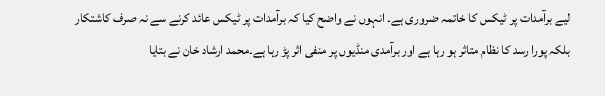لیے برآمدات پر ٹیکس کا خاتمہ ضروری ہے۔ انہوں نے واضح کیا کہ برآمدات پر ٹیکس عائد کرنے سے نہ صرف کاشتکار بلکہ پورا رسد کا نظام متاثر ہو رہا ہے اور برآمدی منڈیوں پر منفی اثر پڑ رہا ہے۔محمد ارشاد خان نے بتایا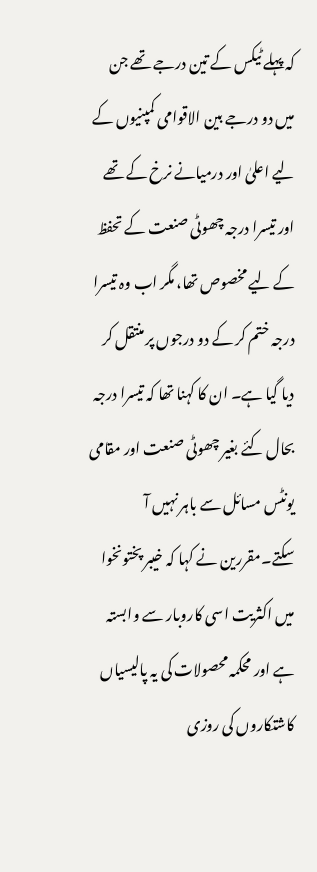کہ پہلے ٹیکس کے تین درجے تھے جن میں دو درجے بین الاقوامی کمپنیوں کے لیے اعلیٰ اور درمیانے نرخ کے تھے اور تیسرا درجہ چھوٹی صنعت کے تحفظ کے لیے مخصوص تھا، مگر اب وہ تیسرا درجہ ختم کر کے دو درجوں پر منتقل کر دیا گیا ہے۔ ان کا کہنا تھا کہ تیسرا درجہ بحال کئے بغیر چھوٹی صنعت اور مقامی یونٹس مسائل سے باہر نہیں آ سکتے۔مقررین نے کہا کہ خیبر پختونخوا میں اکثریت اسی کاروبار سے وابستہ ہے اور محکمہ محصولات کی یہ پالیسیاں کاشتکاروں کی روزی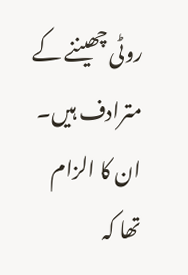روٹی چھیننے کے مترادف ہیں۔ ان کا الزام تھا کہ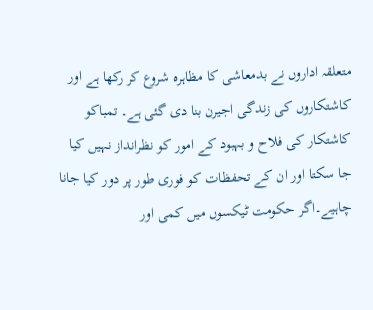متعلقہ اداروں نے بدمعاشی کا مظاہرہ شروع کر رکھا ہے اور کاشتکاروں کی زندگی اجیرن بنا دی گئی ہے۔ تمباکو کاشتکار کی فلاح و بہبود کے امور کو نظرانداز نہیں کیا جا سکتا اور ان کے تحفظات کو فوری طور پر دور کیا جانا چاہیے۔اگر حکومت ٹیکسوں میں کمی اور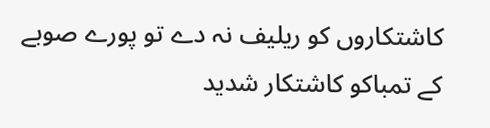کاشتکاروں کو ریلیف نہ دے تو پورے صوبے کے تمباکو کاشتکار شدید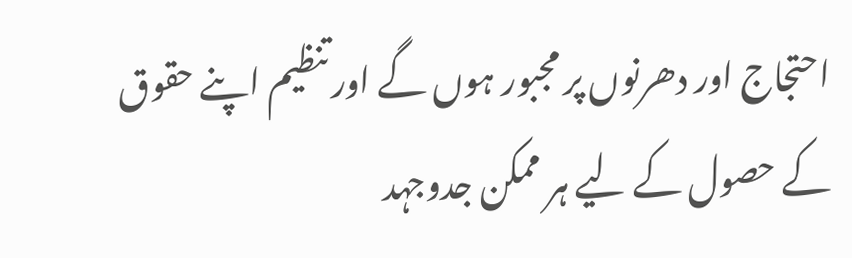احتجاج اور دھرنوں پر مجبور ہوں گے اور تنظیم اپنے حقوق کے حصول کے لیے ہر ممکن جدوجہد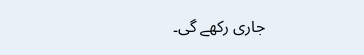جاری رکھے گی۔